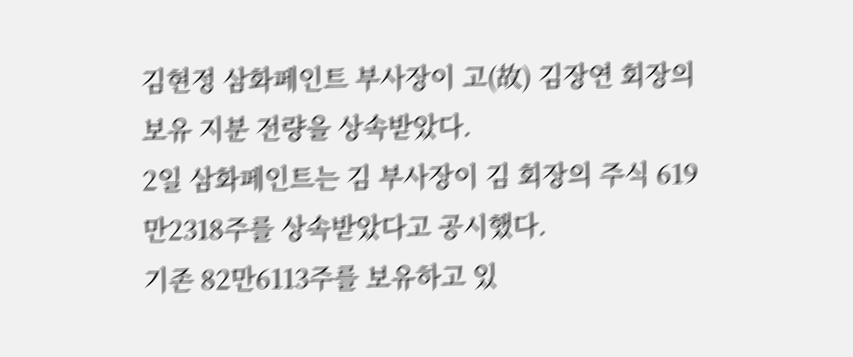김현정 삼화페인트 부사장이 고(故) 김장연 회장의 보유 지분 전량을 상속받았다.
2일 삼화페인트는 김 부사장이 김 회장의 주식 619만2318주를 상속받았다고 공시했다.
기존 82만6113주를 보유하고 있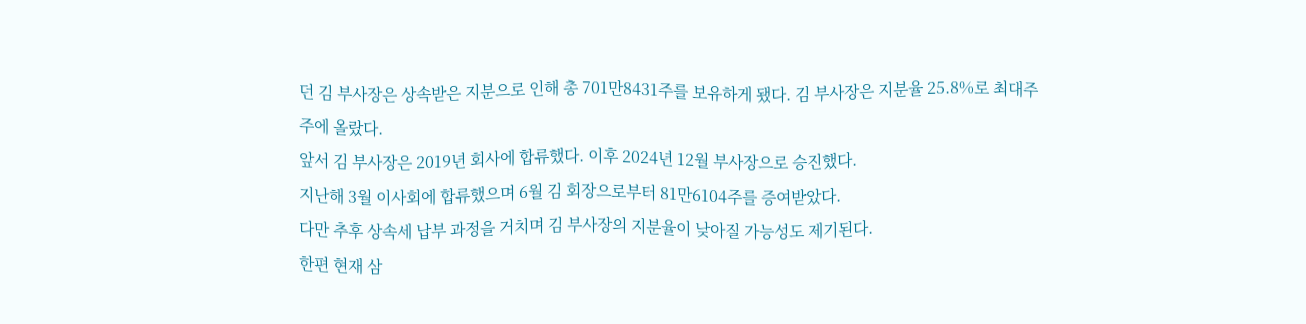던 김 부사장은 상속받은 지분으로 인해 총 701만8431주를 보유하게 됐다. 김 부사장은 지분율 25.8%로 최대주주에 올랐다.
앞서 김 부사장은 2019년 회사에 합류했다. 이후 2024년 12월 부사장으로 승진했다.
지난해 3월 이사회에 합류했으며 6월 김 회장으로부터 81만6104주를 증여받았다.
다만 추후 상속세 납부 과정을 거치며 김 부사장의 지분율이 낮아질 가능성도 제기된다.
한편 현재 삼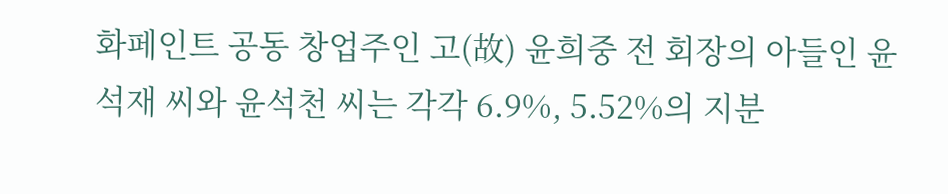화페인트 공동 창업주인 고(故) 윤희중 전 회장의 아들인 윤석재 씨와 윤석천 씨는 각각 6.9%, 5.52%의 지분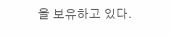을 보유하고 있다.